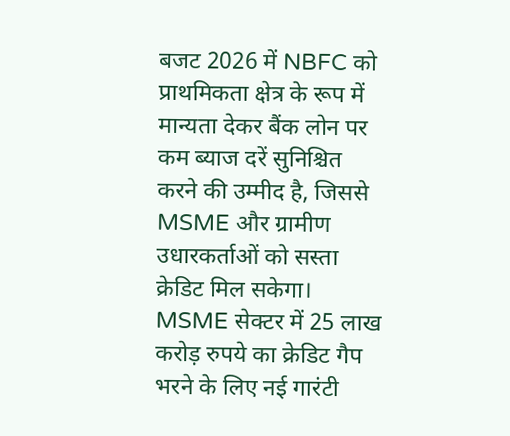बजट 2026 में NBFC को प्राथमिकता क्षेत्र के रूप में मान्यता देकर बैंक लोन पर कम ब्याज दरें सुनिश्चित करने की उम्मीद है, जिससे MSME और ग्रामीण उधारकर्ताओं को सस्ता क्रेडिट मिल सकेगा। MSME सेक्टर में 25 लाख करोड़ रुपये का क्रेडिट गैप भरने के लिए नई गारंटी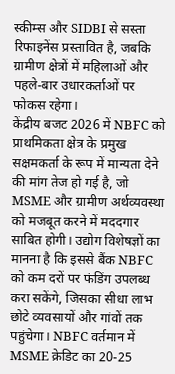स्कीम्स और SIDBI से सस्ता रिफाइनेंस प्रस्तावित है, जबकि ग्रामीण क्षेत्रों में महिलाओं और पहले-बार उधारकर्ताओं पर फोकस रहेगा।
केंद्रीय बजट 2026 में NBFC को प्राथमिकता क्षेत्र के प्रमुख सक्षमकर्ता के रूप में मान्यता देने की मांग तेज हो गई है, जो MSME और ग्रामीण अर्थव्यवस्था को मजबूत करने में मददगार साबित होगी। उद्योग विशेषज्ञों का मानना है कि इससे बैंक NBFC को कम दरों पर फंडिंग उपलब्ध करा सकेंगे, जिसका सीधा लाभ छोटे व्यवसायों और गांवों तक पहुंचेगा। NBFC वर्तमान में MSME क्रेडिट का 20-25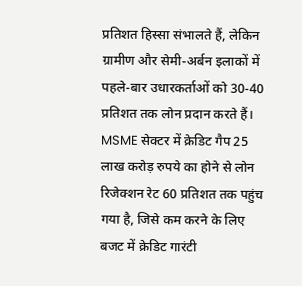प्रतिशत हिस्सा संभालते हैं, लेकिन ग्रामीण और सेमी-अर्बन इलाकों में पहले-बार उधारकर्ताओं को 30-40 प्रतिशत तक लोन प्रदान करते हैं।
MSME सेक्टर में क्रेडिट गैप 25 लाख करोड़ रुपये का होने से लोन रिजेक्शन रेट 60 प्रतिशत तक पहुंच गया है, जिसे कम करने के लिए बजट में क्रेडिट गारंटी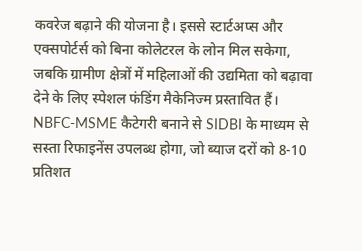कवरेज बढ़ाने की योजना है। इससे स्टार्टअप्स और एक्सपोर्टर्स को बिना कोलेटरल के लोन मिल सकेगा, जबकि ग्रामीण क्षेत्रों में महिलाओं की उद्यमिता को बढ़ावा देने के लिए स्पेशल फंडिंग मैकेनिज्म प्रस्तावित हैं। NBFC-MSME कैटेगरी बनाने से SIDBI के माध्यम से सस्ता रिफाइनेंस उपलब्ध होगा, जो ब्याज दरों को 8-10 प्रतिशत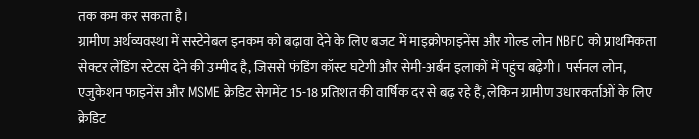तक कम कर सकता है।
ग्रामीण अर्थव्यवस्था में सस्टेनेबल इनकम को बढ़ावा देने के लिए बजट में माइक्रोफाइनेंस और गोल्ड लोन NBFC को प्राथमिकता सेक्टर लेंडिंग स्टेटस देने की उम्मीद है, जिससे फंडिंग कॉस्ट घटेगी और सेमी-अर्बन इलाकों में पहुंच बढ़ेगी। पर्सनल लोन, एजुकेशन फाइनेंस और MSME क्रेडिट सेगमेंट 15-18 प्रतिशत की वार्षिक दर से बढ़ रहे हैं, लेकिन ग्रामीण उधारकर्ताओं के लिए क्रेडिट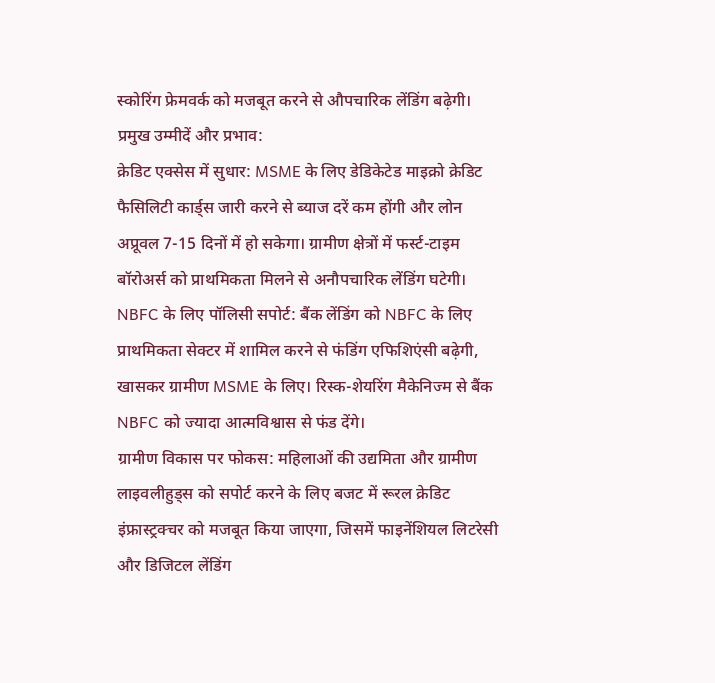स्कोरिंग फ्रेमवर्क को मजबूत करने से औपचारिक लेंडिंग बढ़ेगी।
प्रमुख उम्मीदें और प्रभाव:
क्रेडिट एक्सेस में सुधार: MSME के लिए डेडिकेटेड माइक्रो क्रेडिट फैसिलिटी कार्ड्स जारी करने से ब्याज दरें कम होंगी और लोन अप्रूवल 7-15 दिनों में हो सकेगा। ग्रामीण क्षेत्रों में फर्स्ट-टाइम बॉरोअर्स को प्राथमिकता मिलने से अनौपचारिक लेंडिंग घटेगी।
NBFC के लिए पॉलिसी सपोर्ट: बैंक लेंडिंग को NBFC के लिए प्राथमिकता सेक्टर में शामिल करने से फंडिंग एफिशिएंसी बढ़ेगी, खासकर ग्रामीण MSME के लिए। रिस्क-शेयरिंग मैकेनिज्म से बैंक NBFC को ज्यादा आत्मविश्वास से फंड देंगे।
ग्रामीण विकास पर फोकस: महिलाओं की उद्यमिता और ग्रामीण लाइवलीहुड्स को सपोर्ट करने के लिए बजट में रूरल क्रेडिट इंफ्रास्ट्रक्चर को मजबूत किया जाएगा, जिसमें फाइनेंशियल लिटरेसी और डिजिटल लेंडिंग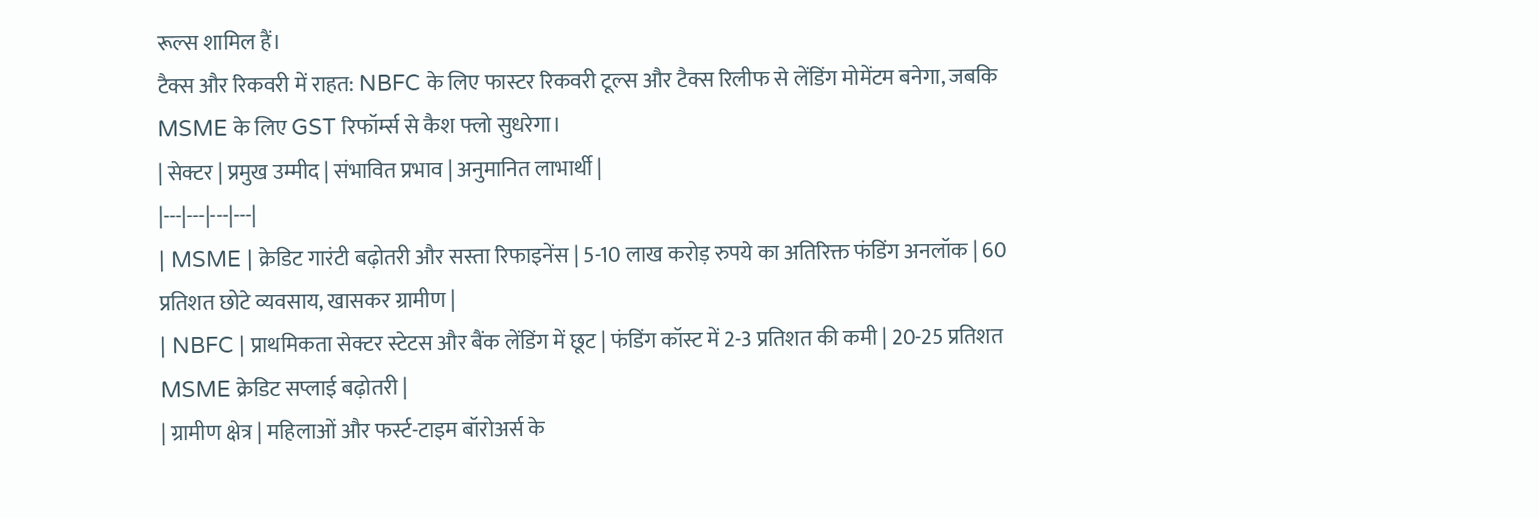रूल्स शामिल हैं।
टैक्स और रिकवरी में राहत: NBFC के लिए फास्टर रिकवरी टूल्स और टैक्स रिलीफ से लेंडिंग मोमेंटम बनेगा, जबकि MSME के लिए GST रिफॉर्म्स से कैश फ्लो सुधरेगा।
| सेक्टर | प्रमुख उम्मीद | संभावित प्रभाव | अनुमानित लाभार्थी |
|---|---|---|---|
| MSME | क्रेडिट गारंटी बढ़ोतरी और सस्ता रिफाइनेंस | 5-10 लाख करोड़ रुपये का अतिरिक्त फंडिंग अनलॉक | 60 प्रतिशत छोटे व्यवसाय, खासकर ग्रामीण |
| NBFC | प्राथमिकता सेक्टर स्टेटस और बैंक लेंडिंग में छूट | फंडिंग कॉस्ट में 2-3 प्रतिशत की कमी | 20-25 प्रतिशत MSME क्रेडिट सप्लाई बढ़ोतरी |
| ग्रामीण क्षेत्र | महिलाओं और फर्स्ट-टाइम बॉरोअर्स के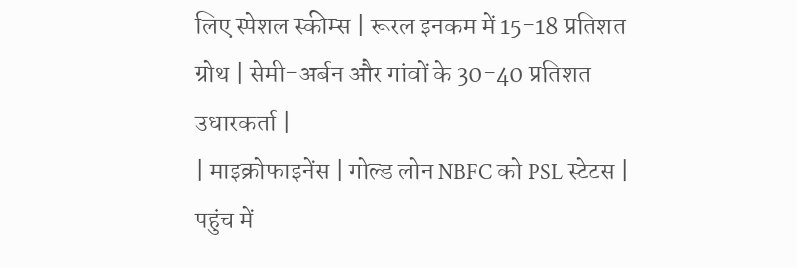लिए स्पेशल स्कीम्स | रूरल इनकम में 15-18 प्रतिशत ग्रोथ | सेमी-अर्बन और गांवों के 30-40 प्रतिशत उधारकर्ता |
| माइक्रोफाइनेंस | गोल्ड लोन NBFC को PSL स्टेटस | पहुंच में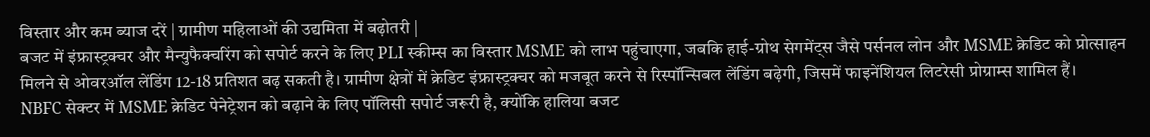विस्तार और कम ब्याज दरें | ग्रामीण महिलाओं की उद्यमिता में बढ़ोतरी |
बजट में इंफ्रास्ट्रक्चर और मैन्युफैक्चरिंग को सपोर्ट करने के लिए PLI स्कीम्स का विस्तार MSME को लाभ पहुंचाएगा, जबकि हाई-ग्रोथ सेगमेंट्स जैसे पर्सनल लोन और MSME क्रेडिट को प्रोत्साहन मिलने से ओवरऑल लेंडिंग 12-18 प्रतिशत बढ़ सकती है। ग्रामीण क्षेत्रों में क्रेडिट इंफ्रास्ट्रक्चर को मजबूत करने से रिस्पॉन्सिबल लेंडिंग बढ़ेगी, जिसमें फाइनेंशियल लिटरेसी प्रोग्राम्स शामिल हैं।
NBFC सेक्टर में MSME क्रेडिट पेनेट्रेशन को बढ़ाने के लिए पॉलिसी सपोर्ट जरूरी है, क्योंकि हालिया बजट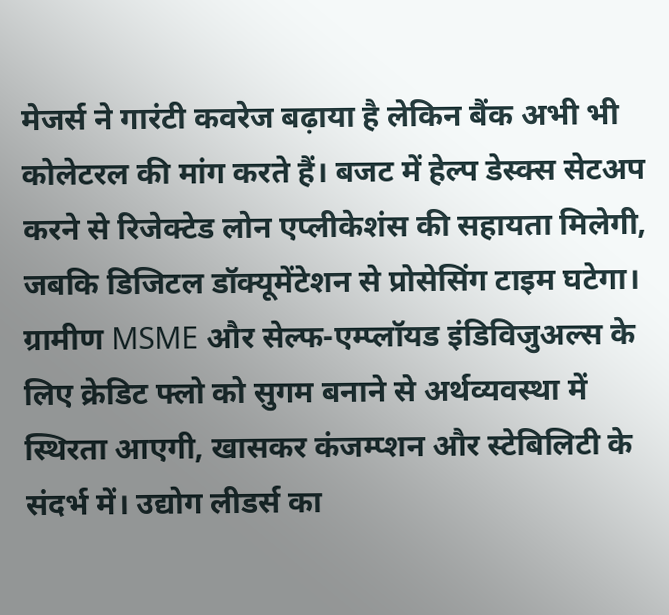मेजर्स ने गारंटी कवरेज बढ़ाया है लेकिन बैंक अभी भी कोलेटरल की मांग करते हैं। बजट में हेल्प डेस्क्स सेटअप करने से रिजेक्टेड लोन एप्लीकेशंस की सहायता मिलेगी, जबकि डिजिटल डॉक्यूमेंटेशन से प्रोसेसिंग टाइम घटेगा।
ग्रामीण MSME और सेल्फ-एम्प्लॉयड इंडिविजुअल्स के लिए क्रेडिट फ्लो को सुगम बनाने से अर्थव्यवस्था में स्थिरता आएगी, खासकर कंजम्प्शन और स्टेबिलिटी के संदर्भ में। उद्योग लीडर्स का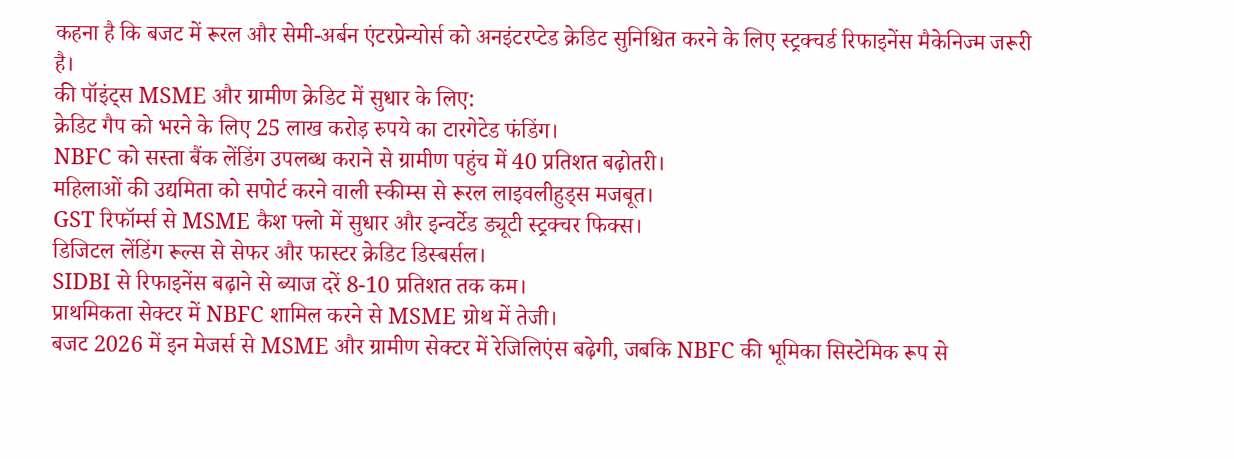कहना है कि बजट में रूरल और सेमी-अर्बन एंटरप्रेन्योर्स को अनइंटरप्टेड क्रेडिट सुनिश्चित करने के लिए स्ट्रक्चर्ड रिफाइनेंस मैकेनिज्म जरूरी है।
की पॉइंट्स MSME और ग्रामीण क्रेडिट में सुधार के लिए:
क्रेडिट गैप को भरने के लिए 25 लाख करोड़ रुपये का टारगेटेड फंडिंग।
NBFC को सस्ता बैंक लेंडिंग उपलब्ध कराने से ग्रामीण पहुंच में 40 प्रतिशत बढ़ोतरी।
महिलाओं की उद्यमिता को सपोर्ट करने वाली स्कीम्स से रूरल लाइवलीहुड्स मजबूत।
GST रिफॉर्म्स से MSME कैश फ्लो में सुधार और इन्वर्टेड ड्यूटी स्ट्रक्चर फिक्स।
डिजिटल लेंडिंग रूल्स से सेफर और फास्टर क्रेडिट डिस्बर्सल।
SIDBI से रिफाइनेंस बढ़ाने से ब्याज दरें 8-10 प्रतिशत तक कम।
प्राथमिकता सेक्टर में NBFC शामिल करने से MSME ग्रोथ में तेजी।
बजट 2026 में इन मेजर्स से MSME और ग्रामीण सेक्टर में रेजिलिएंस बढ़ेगी, जबकि NBFC की भूमिका सिस्टेमिक रूप से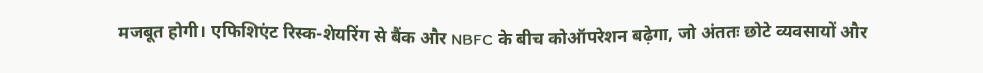मजबूत होगी। एफिशिएंट रिस्क-शेयरिंग से बैंक और NBFC के बीच कोऑपरेशन बढ़ेगा, जो अंततः छोटे व्यवसायों और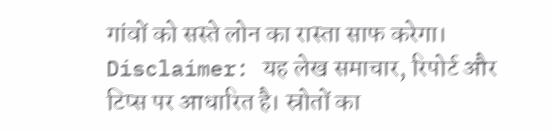गांवों को सस्ते लोन का रास्ता साफ करेगा।
Disclaimer: यह लेख समाचार, रिपोर्ट और टिप्स पर आधारित है। स्रोतों का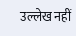उल्लेख नहीं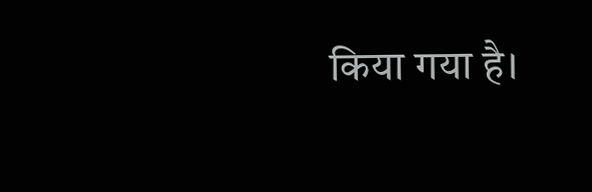किया गया है।